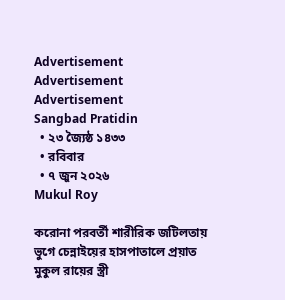Advertisement
Advertisement
Advertisement
Sangbad Pratidin
  • ২৩ জ্যৈষ্ঠ ১৪৩৩
  • রবিবার
  • ৭ জুন ২০২৬
Mukul Roy

করোনা পরবর্তী শারীরিক জটিলতায় ভুগে চেন্নাইয়ের হাসপাতালে প্রয়াত মুকুল রায়ের স্ত্রী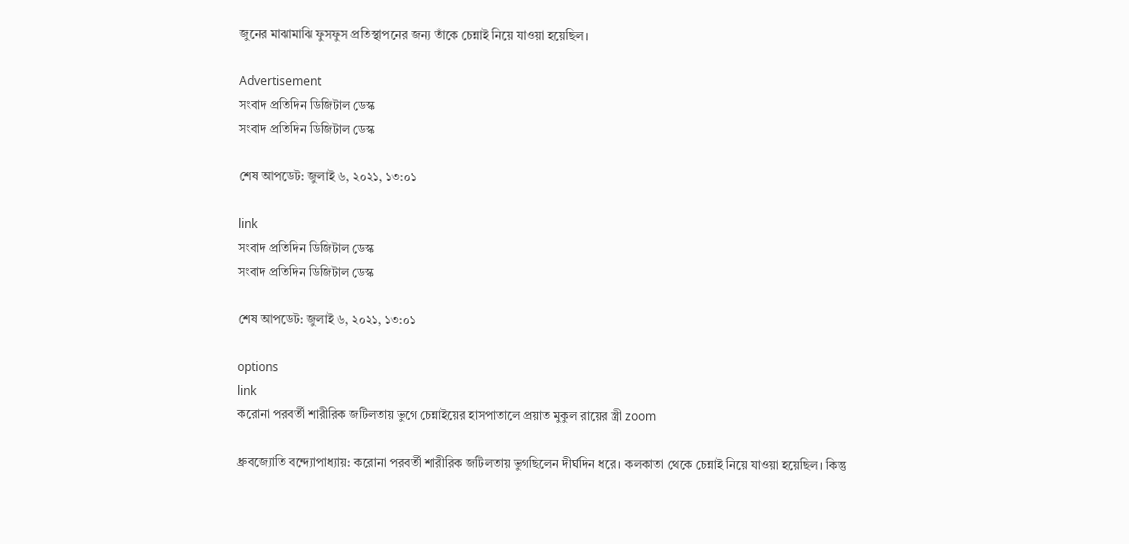জুনের মাঝামাঝি ফুসফুস প্রতিস্থাপনের জন্য তাঁকে চেন্নাই নিয়ে যাওয়া হয়েছিল।

Advertisement
সংবাদ প্রতিদিন ডিজিটাল ডেস্ক
সংবাদ প্রতিদিন ডিজিটাল ডেস্ক

শেষ আপডেট: জুলাই ৬, ২০২১, ১৩:০১

link
সংবাদ প্রতিদিন ডিজিটাল ডেস্ক
সংবাদ প্রতিদিন ডিজিটাল ডেস্ক

শেষ আপডেট: জুলাই ৬, ২০২১, ১৩:০১

options
link
করোনা পরবর্তী শারীরিক জটিলতায় ভুগে চেন্নাইয়ের হাসপাতালে প্রয়াত মুকুল রায়ের স্ত্রী zoom

ধ্রুবজ্যোতি বন্দ্যোপাধ্যায়: করোনা পরবর্তী শারীরিক জটিলতায় ভুগছিলেন দীর্ঘদিন ধরে। কলকাতা থেকে চেন্নাই নিয়ে যাওয়া হয়েছিল। কিন্তু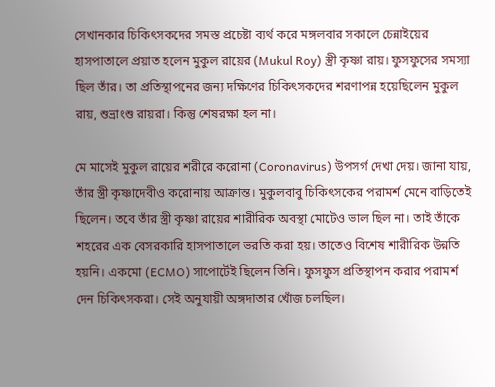সেখানকার চিকিৎসকদের সমস্ত প্রচেষ্টা ব্যর্থ করে মঙ্গলবার সকালে চেন্নাইয়ের হাসপাতালে প্রয়াত হলেন মুকুল রায়ের (Mukul Roy) স্ত্রী কৃষ্ণা রায়। ফুসফুসের সমস্যা ছিল তাঁর। তা প্রতিস্থাপনের জন্য দক্ষিণের চিকিৎসকদের শরণাপন্ন হয়েছিলেন মুকুল রায়, শুভ্রাংশু রায়রা। কিন্তু শেষরক্ষা হল না।

মে মাসেই মুকুল রায়ের শরীরে করোনা (Coronavirus) উপসর্গ দেখা দেয়। জানা যায়, তাঁর স্ত্রী কৃষ্ণাদেবীও করোনায় আক্রান্ত। মুকুলবাবু চিকিৎসকের পরামর্শ মেনে বাড়িতেই ছিলেন। তবে তাঁর স্ত্রী কৃষ্ণা রায়ের শারীরিক অবস্থা মোটেও ভাল ছিল না। তাই তাঁকে শহরের এক বেসরকারি হাসপাতালে ভরতি করা হয়। তাতেও বিশেষ শারীরিক উন্নতি হয়নি। একমো (ECMO) সাপোর্টেই ছিলেন তিনি। ফুসফুস প্রতিস্থাপন করার পরামর্শ দেন চিকিৎসকরা। সেই অনুযায়ী অঙ্গদাতার খোঁজ চলছিল।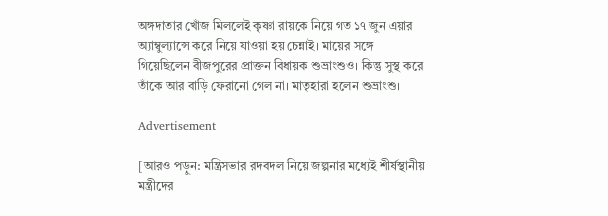অঙ্গদাতার খোঁজ মিললেই কৃষ্ণা রায়কে নিয়ে গত ১৭ জুন এয়ার অ্যাম্বুল্যান্সে করে নিয়ে যাওয়া হয় চেন্নাই। মায়ের সঙ্গে গিয়েছিলেন বীজপুরের প্রাক্তন বিধায়ক শুভ্রাংশুও। কিন্তু সুস্থ করে তাঁকে আর বাড়ি ফেরানো গেল না। মাতৃহারা হলেন শুভ্রাংশু।

Advertisement

[আরও পড়ুন: মন্ত্রিসভার রদবদল নিয়ে জল্পনার মধ্যেই শীর্ষস্থানীয় মন্ত্রীদের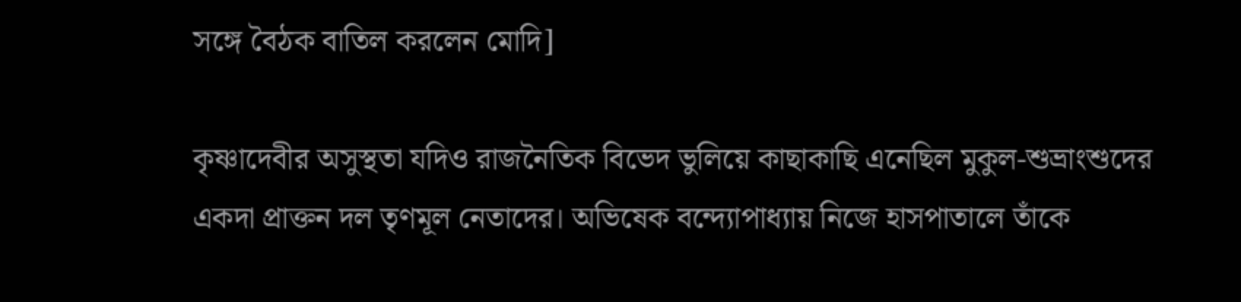সঙ্গে বৈঠক বাতিল করলেন মোদি]

কৃষ্ণাদেবীর অসুস্থতা যদিও রাজনৈতিক বিভেদ ভুলিয়ে কাছাকাছি এনেছিল মুকুল-শুভ্রাংশুদের একদা প্রাক্তন দল তৃণমূল নেতাদের। অভিষেক বন্দ্যোপাধ্যায় নিজে হাসপাতালে তাঁকে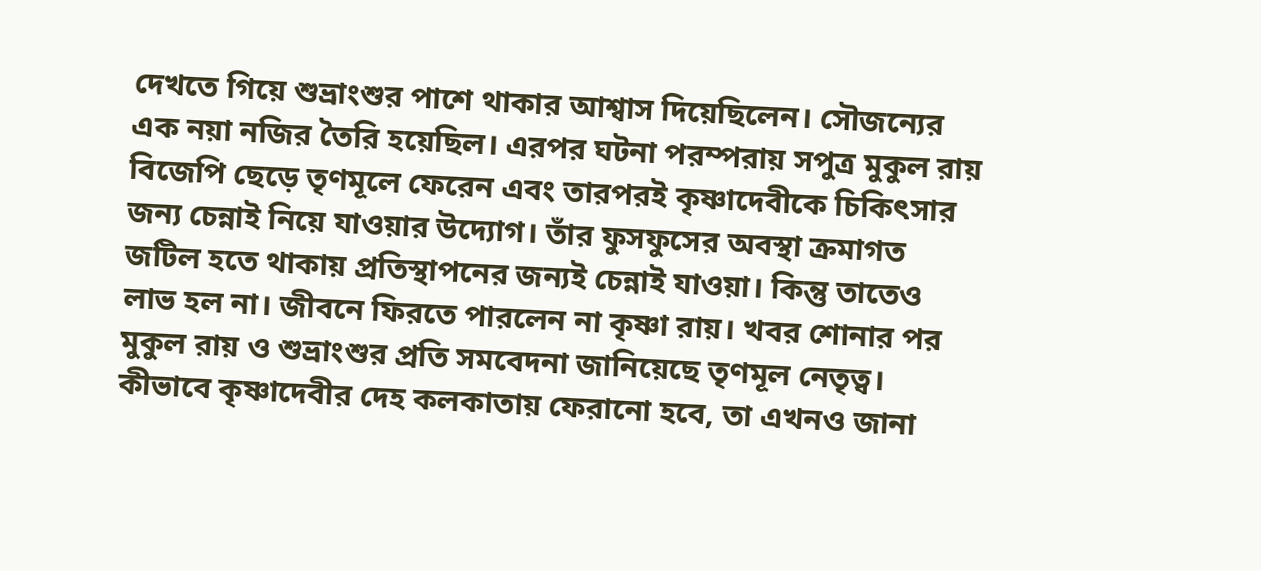দেখতে গিয়ে শুভ্রাংশুর পাশে থাকার আশ্বাস দিয়েছিলেন। সৌজন্যের এক নয়া নজির তৈরি হয়েছিল। এরপর ঘটনা পরম্পরায় সপুত্র মুকুল রায় বিজেপি ছেড়ে তৃণমূলে ফেরেন এবং তারপরই কৃষ্ণাদেবীকে চিকিৎসার জন্য চেন্নাই নিয়ে যাওয়ার উদ্যোগ। তাঁর ফুসফুসের অবস্থা ক্রমাগত জটিল হতে থাকায় প্রতিস্থাপনের জন্যই চেন্নাই যাওয়া। কিন্তু তাতেও লাভ হল না। জীবনে ফিরতে পারলেন না কৃষ্ণা রায়। খবর শোনার পর মুকুল রায় ও শুভ্রাংশুর প্রতি সমবেদনা জানিয়েছে তৃণমূল নেতৃত্ব। কীভাবে কৃষ্ণাদেবীর দেহ কলকাতায় ফেরানো হবে, তা এখনও জানা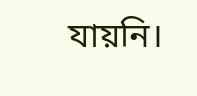যায়নি।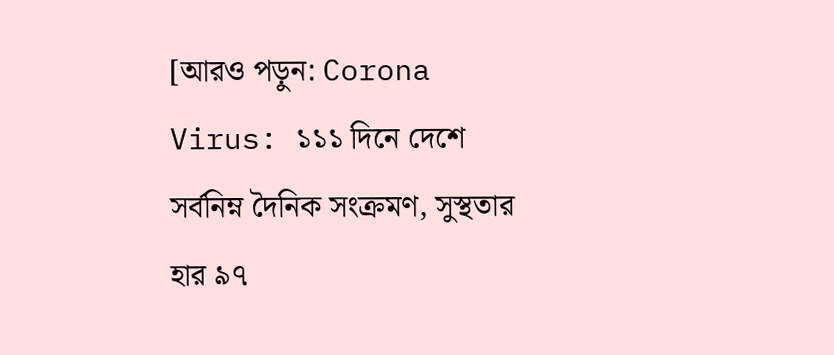[আরও পড়ুন: Corona Virus: ১১১ দিনে দেশে সর্বনিম্ন দৈনিক সংক্রমণ, সুস্থতার হার ৯৭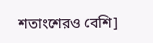শতাংশেরও বেশি]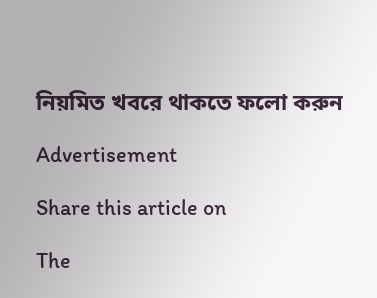নিয়মিত খবরে থাকতে ফলো করুন

Advertisement

Share this article on

The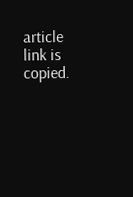article link is copied.